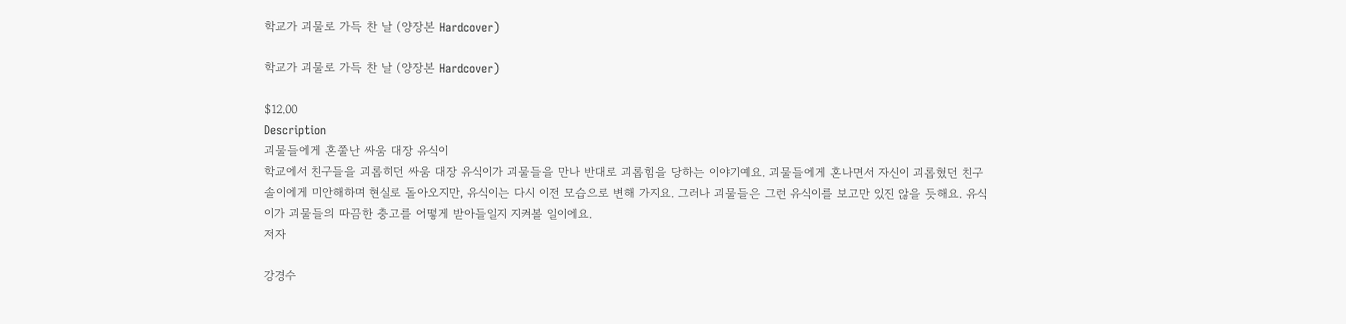학교가 괴물로 가득 찬 날 (양장본 Hardcover)

학교가 괴물로 가득 찬 날 (양장본 Hardcover)

$12.00
Description
괴물들에게 혼쭐난 싸움 대장 유식이
학교에서 친구들을 괴롭히던 싸움 대장 유식이가 괴물들을 만나 반대로 괴롭힘을 당하는 이야기예요. 괴물들에게 혼나면서 자신이 괴롭혔던 친구 솔이에게 미안해하며 현실로 돌아오지만, 유식이는 다시 이전 모습으로 변해 가지요. 그러나 괴물들은 그런 유식이를 보고만 있진 않을 듯해요. 유식이가 괴물들의 따끔한 충고를 어떻게 받아들일지 지켜볼 일이에요.
저자

강경수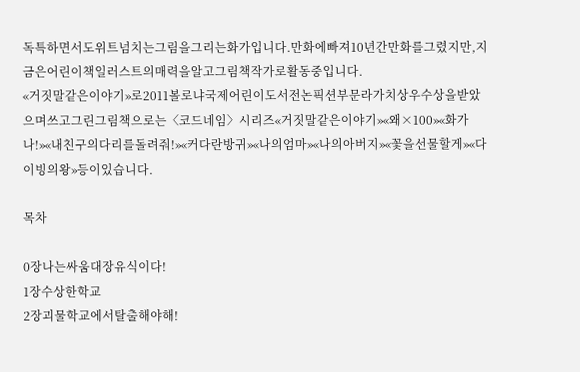독특하면서도위트넘치는그림을그리는화가입니다.만화에빠져10년간만화를그렸지만,지금은어린이책일러스트의매력을알고그림책작가로활동중입니다.
«거짓말같은이야기»로2011볼로냐국제어린이도서전논픽션부문라가치상우수상을받았으며쓰고그린그림책으로는〈코드네임〉시리즈«거짓말같은이야기»«왜×100»«화가나!»«내친구의다리를돌려줘!»«커다란방귀»«나의엄마»«나의아버지»«꽃을선물할게»«다이빙의왕»등이있습니다.

목차

0장나는싸움대장유식이다!
1장수상한학교
2장괴물학교에서탈출해야해!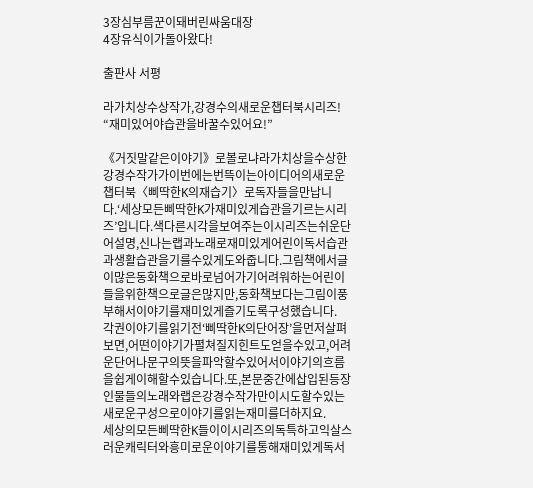3장심부름꾼이돼버린싸움대장
4장유식이가돌아왔다!

출판사 서평

라가치상수상작가,강경수의새로운챕터북시리즈!
“재미있어야습관을바꿀수있어요!”

《거짓말같은이야기》로볼로냐라가치상을수상한강경수작가가이번에는번뜩이는아이디어의새로운챕터북〈삐딱한K의재습기〉로독자들을만납니다.‘세상모든삐딱한K가재미있게습관을기르는시리즈’입니다.색다른시각을보여주는이시리즈는쉬운단어설명,신나는랩과노래로재미있게어린이독서습관과생활습관을기를수있게도와줍니다.그림책에서글이많은동화책으로바로넘어가기어려워하는어린이들을위한책으로글은많지만,동화책보다는그림이풍부해서이야기를재미있게즐기도록구성했습니다.
각권이야기를읽기전‘삐딱한K의단어장’을먼저살펴보면,어떤이야기가펼쳐질지힌트도얻을수있고,어려운단어나문구의뜻을파악할수있어서이야기의흐름을쉽게이해할수있습니다.또,본문중간에삽입된등장인물들의노래와랩은강경수작가만이시도할수있는새로운구성으로이야기를읽는재미를더하지요.
세상의모든삐딱한K들이이시리즈의독특하고익살스러운캐릭터와흥미로운이야기를통해재미있게독서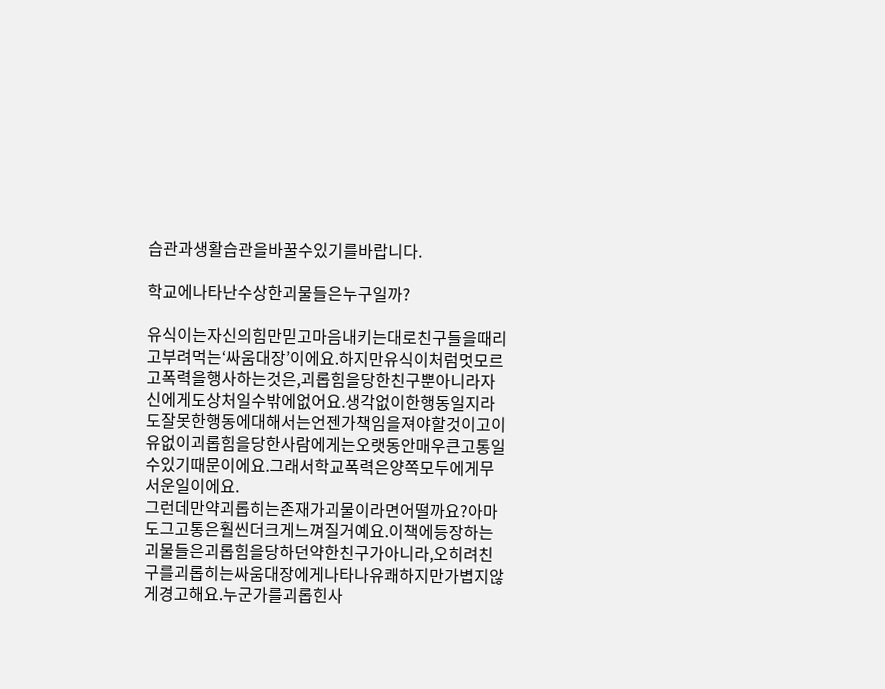습관과생활습관을바꿀수있기를바랍니다.

학교에나타난수상한괴물들은누구일까?

유식이는자신의힘만믿고마음내키는대로친구들을때리고부려먹는‘싸움대장’이에요.하지만유식이처럼멋모르고폭력을행사하는것은,괴롭힘을당한친구뿐아니라자신에게도상처일수밖에없어요.생각없이한행동일지라도잘못한행동에대해서는언젠가책임을져야할것이고이유없이괴롭힘을당한사람에게는오랫동안매우큰고통일수있기때문이에요.그래서학교폭력은양쪽모두에게무서운일이에요.
그런데만약괴롭히는존재가괴물이라면어떨까요?아마도그고통은훨씬더크게느껴질거예요.이책에등장하는괴물들은괴롭힘을당하던약한친구가아니라,오히려친구를괴롭히는싸움대장에게나타나유쾌하지만가볍지않게경고해요.누군가를괴롭힌사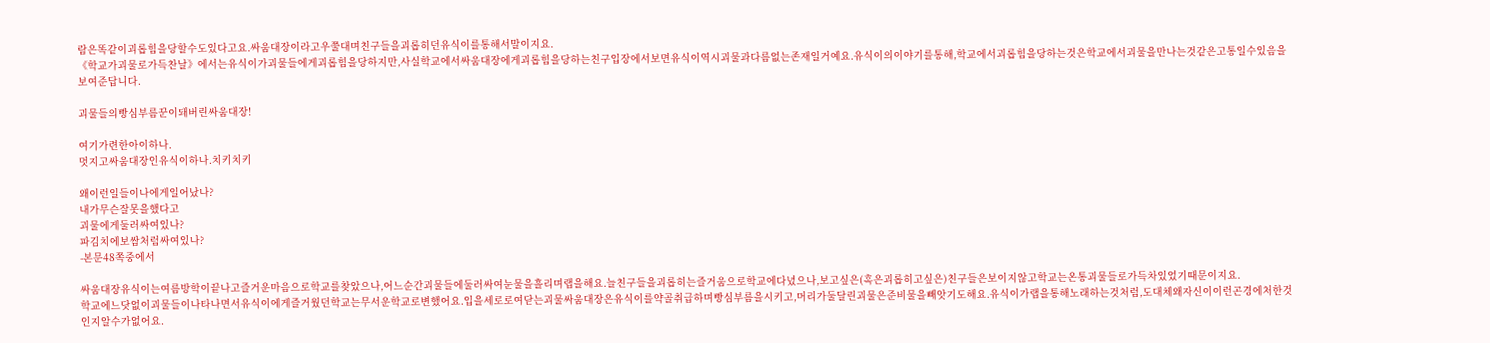람은똑같이괴롭힘을당할수도있다고요.싸움대장이라고우쭐대며친구들을괴롭히던유식이를통해서말이지요.
《학교가괴물로가득찬날》에서는유식이가괴물들에게괴롭힘을당하지만,사실학교에서싸움대장에게괴롭힘을당하는친구입장에서보면유식이역시괴물과다름없는존재일거예요.유식이의이야기를통해,학교에서괴롭힘을당하는것은학교에서괴물을만나는것같은고통일수있음을보여준답니다.

괴물들의빵심부름꾼이돼버린싸움대장!

여기가련한아이하나.
멋지고싸움대장인유식이하나.치키치키

왜이런일들이나에게일어났나?
내가무슨잘못을했다고
괴물에게둘러싸여있나?
파김치에보쌈처럼싸여있나?
-본문48쪽중에서

싸움대장유식이는여름방학이끝나고즐거운마음으로학교를찾았으나,어느순간괴물들에둘러싸여눈물을흘리며랩을해요.늘친구들을괴롭히는즐거움으로학교에다녔으나,보고싶은(혹은괴롭히고싶은)친구들은보이지않고학교는온통괴물들로가득차있었기때문이지요.
학교에느닷없이괴물들이나타나면서유식이에게즐거웠던학교는무서운학교로변했어요.입을세로로여닫는괴물싸움대장은유식이를약골취급하며빵심부름을시키고,머리가둘달린괴물은준비물을빼앗기도해요.유식이가랩을통해노래하는것처럼,도대체왜자신이이런곤경에처한것인지알수가없어요.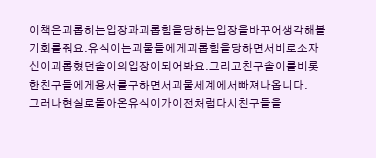이책은괴롭히는입장과괴롭힘을당하는입장을바꾸어생각해볼기회를줘요.유식이는괴물들에게괴롭힘을당하면서비로소자신이괴롭혔던솔이의입장이되어봐요.그리고친구솔이를비롯한친구들에게용서를구하면서괴물세계에서빠져나옵니다.
그러나현실로돌아온유식이가이전처럼다시친구들을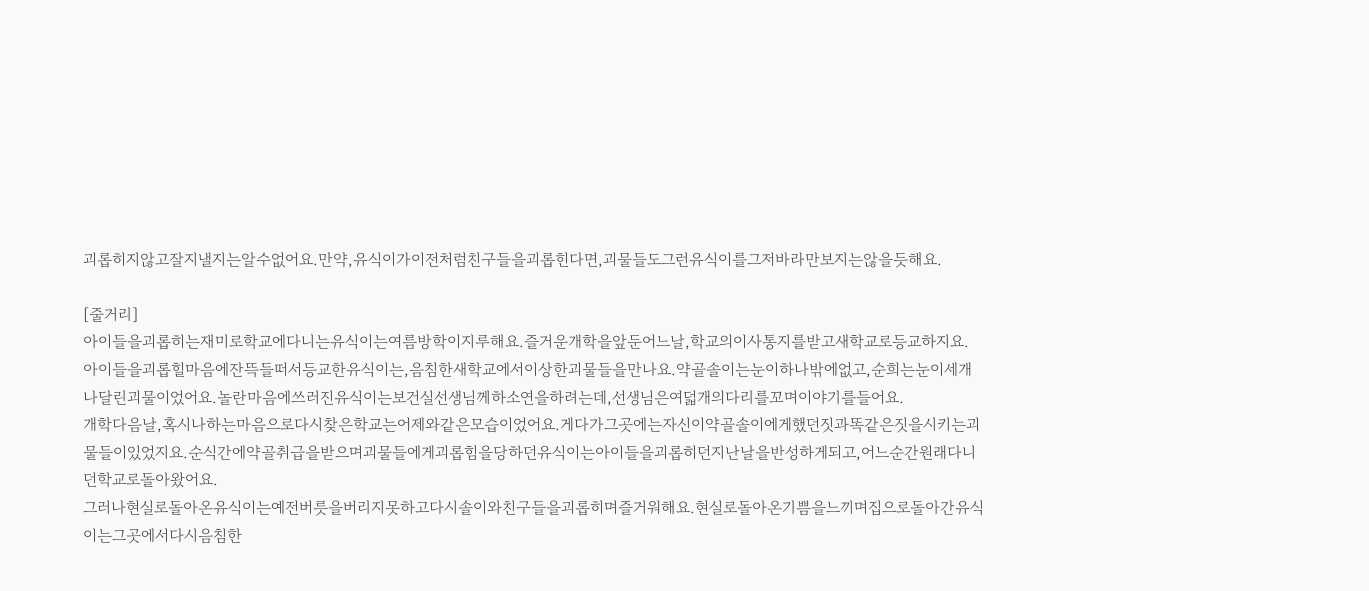괴롭히지않고잘지낼지는알수없어요.만약,유식이가이전처럼친구들을괴롭힌다면,괴물들도그런유식이를그저바라만보지는않을듯해요.

[줄거리]
아이들을괴롭히는재미로학교에다니는유식이는여름방학이지루해요.즐거운개학을앞둔어느날,학교의이사통지를받고새학교로등교하지요.
아이들을괴롭힐마음에잔뜩들떠서등교한유식이는,음침한새학교에서이상한괴물들을만나요.약골솔이는눈이하나밖에없고,순희는눈이세개나달린괴물이었어요.놀란마음에쓰러진유식이는보건실선생님께하소연을하려는데,선생님은여덟개의다리를꼬며이야기를들어요.
개학다음날,혹시나하는마음으로다시찾은학교는어제와같은모습이었어요.게다가그곳에는자신이약골솔이에게했던짓과똑같은짓을시키는괴물들이있었지요.순식간에약골취급을받으며괴물들에게괴롭힘을당하던유식이는아이들을괴롭히던지난날을반성하게되고,어느순간원래다니던학교로돌아왔어요.
그러나현실로돌아온유식이는예전버릇을버리지못하고다시솔이와친구들을괴롭히며즐거워해요.현실로돌아온기쁨을느끼며집으로돌아간유식이는그곳에서다시음침한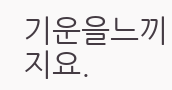기운을느끼지요.